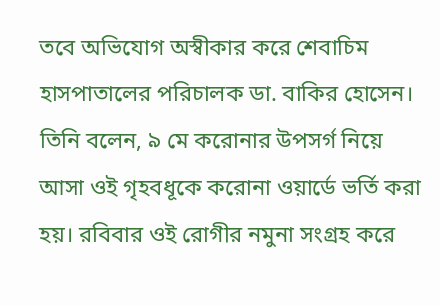তবে অভিযোগ অস্বীকার করে শেবাচিম হাসপাতালের পরিচালক ডা. বাকির হোসেন। তিনি বলেন, ৯ মে করোনার উপসর্গ নিয়ে আসা ওই গৃহবধূকে করোনা ওয়ার্ডে ভর্তি করা হয়। রবিবার ওই রোগীর নমুনা সংগ্রহ করে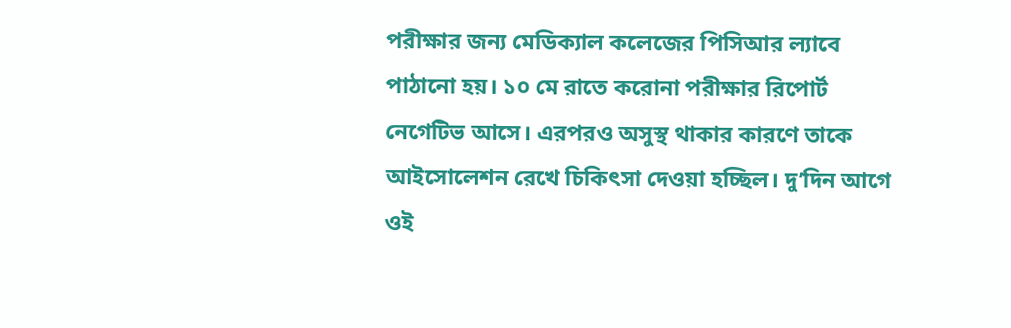পরীক্ষার জন্য মেডিক্যাল কলেজের পিসিআর ল্যাবে পাঠানো হয়। ১০ মে রাতে করোনা পরীক্ষার রিপোর্ট নেগেটিভ আসে। এরপরও অসুস্থ থাকার কারণে তাকে আইসোলেশন রেখে চিকিৎসা দেওয়া হচ্ছিল। দু’দিন আগে ওই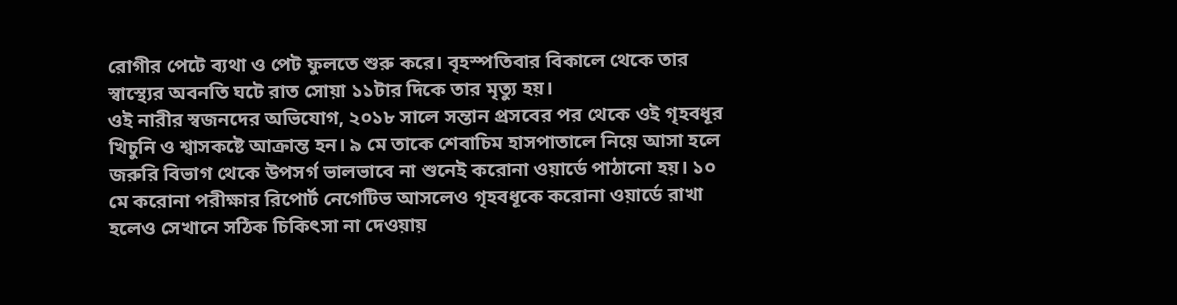রোগীর পেটে ব্যথা ও পেট ফুলতে শুরু করে। বৃহস্পতিবার বিকালে থেকে তার স্বাস্থ্যের অবনতি ঘটে রাত সোয়া ১১টার দিকে তার মৃত্যু হয়।
ওই নারীর স্বজনদের অভিযোগ, ২০১৮ সালে সন্তান প্রসবের পর থেকে ওই গৃহবধূর খিচুনি ও শ্বাসকষ্টে আক্রান্ত হন। ৯ মে তাকে শেবাচিম হাসপাতালে নিয়ে আসা হলে জরুরি বিভাগ থেকে উপসর্গ ভালভাবে না শুনেই করোনা ওয়ার্ডে পাঠানো হয়। ১০ মে করোনা পরীক্ষার রিপোর্ট নেগেটিভ আসলেও গৃহবধূকে করোনা ওয়ার্ডে রাখা হলেও সেখানে সঠিক চিকিৎসা না দেওয়ায়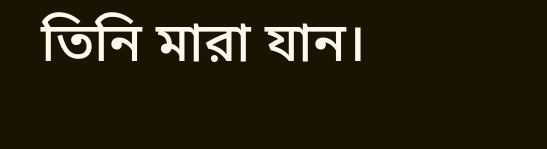তিনি মারা যান।